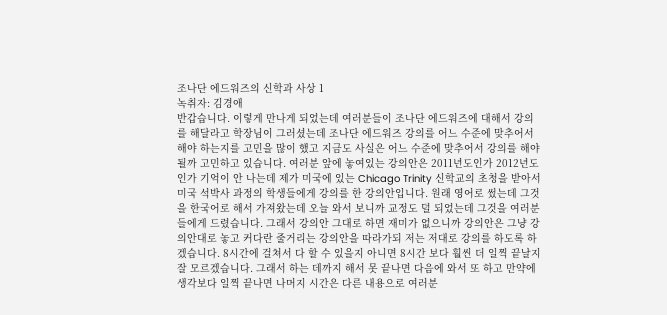조나단 에드워즈의 신학과 사상 1
녹취자: 김경애
반갑습니다. 이렇게 만나게 되었는데 여러분들이 조나단 에드워즈에 대해서 강의를 해달라고 학장님이 그러셨는데 조나단 에드워즈 강의를 어느 수준에 맞추어서 해야 하는지를 고민을 많이 했고 지금도 사실은 어느 수준에 맞추어서 강의를 해야 될까 고민하고 있습니다. 여러분 앞에 놓여있는 강의안은 2011년도인가 2012년도인가 기억이 안 나는데 제가 미국에 있는 Chicago Trinity 신학교의 초청을 받아서 미국 석박사 과정의 학생들에게 강의를 한 강의안입니다. 원래 영어로 썼는데 그것을 한국어로 해서 가져왔는데 오늘 와서 보니까 교정도 덜 되었는데 그것을 여러분들에게 드렸습니다. 그래서 강의안 그대로 하면 재미가 없으니까 강의안은 그냥 강의안대로 놓고 커다란 줄거리는 강의안을 따라가되 저는 저대로 강의를 하도록 하겠습니다. 8시간에 걸쳐서 다 할 수 있을지 아니면 8시간 보다 훨씬 더 일찍 끝날지 잘 모르겠습니다. 그래서 하는 데까지 해서 못 끝나면 다음에 와서 또 하고 만약에 생각보다 일찍 끝나면 나머지 시간은 다른 내용으로 여러분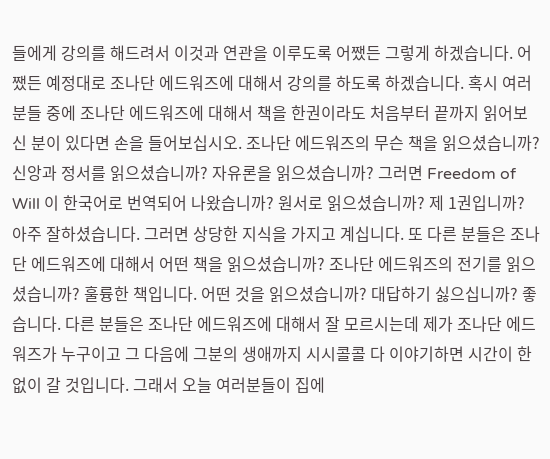들에게 강의를 해드려서 이것과 연관을 이루도록 어쨌든 그렇게 하겠습니다. 어쨌든 예정대로 조나단 에드워즈에 대해서 강의를 하도록 하겠습니다. 혹시 여러분들 중에 조나단 에드워즈에 대해서 책을 한권이라도 처음부터 끝까지 읽어보신 분이 있다면 손을 들어보십시오. 조나단 에드워즈의 무슨 책을 읽으셨습니까? 신앙과 정서를 읽으셨습니까? 자유론을 읽으셨습니까? 그러면 Freedom of Will 이 한국어로 번역되어 나왔습니까? 원서로 읽으셨습니까? 제 1권입니까? 아주 잘하셨습니다. 그러면 상당한 지식을 가지고 계십니다. 또 다른 분들은 조나단 에드워즈에 대해서 어떤 책을 읽으셨습니까? 조나단 에드워즈의 전기를 읽으셨습니까? 훌륭한 책입니다. 어떤 것을 읽으셨습니까? 대답하기 싫으십니까? 좋습니다. 다른 분들은 조나단 에드워즈에 대해서 잘 모르시는데 제가 조나단 에드워즈가 누구이고 그 다음에 그분의 생애까지 시시콜콜 다 이야기하면 시간이 한없이 갈 것입니다. 그래서 오늘 여러분들이 집에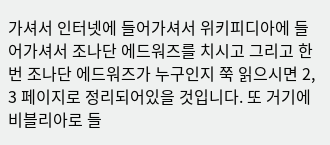가셔서 인터넷에 들어가셔서 위키피디아에 들어가셔서 조나단 에드워즈를 치시고 그리고 한번 조나단 에드워즈가 누구인지 쭉 읽으시면 2, 3 페이지로 정리되어있을 것입니다. 또 거기에 비블리아로 들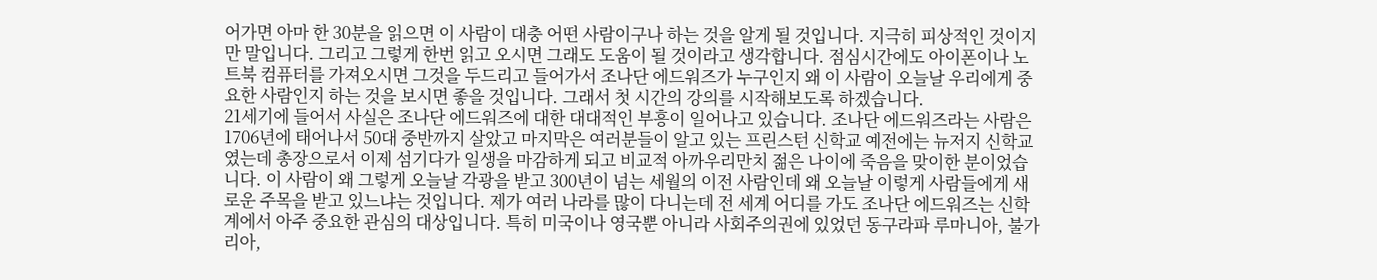어가면 아마 한 30분을 읽으면 이 사람이 대충 어떤 사람이구나 하는 것을 알게 될 것입니다. 지극히 피상적인 것이지만 말입니다. 그리고 그렇게 한번 읽고 오시면 그래도 도움이 될 것이라고 생각합니다. 점심시간에도 아이폰이나 노트북 컴퓨터를 가져오시면 그것을 두드리고 들어가서 조나단 에드워즈가 누구인지 왜 이 사람이 오늘날 우리에게 중요한 사람인지 하는 것을 보시면 좋을 것입니다. 그래서 첫 시간의 강의를 시작해보도록 하겠습니다.
21세기에 들어서 사실은 조나단 에드워즈에 대한 대대적인 부흥이 일어나고 있습니다. 조나단 에드워즈라는 사람은 1706년에 태어나서 50대 중반까지 살았고 마지막은 여러분들이 알고 있는 프린스턴 신학교 예전에는 뉴저지 신학교였는데 총장으로서 이제 섬기다가 일생을 마감하게 되고 비교적 아까우리만치 젊은 나이에 죽음을 맞이한 분이었습니다. 이 사람이 왜 그렇게 오늘날 각광을 받고 300년이 넘는 세월의 이전 사람인데 왜 오늘날 이렇게 사람들에게 새로운 주목을 받고 있느냐는 것입니다. 제가 여러 나라를 많이 다니는데 전 세계 어디를 가도 조나단 에드워즈는 신학계에서 아주 중요한 관심의 대상입니다. 특히 미국이나 영국뿐 아니라 사회주의권에 있었던 동구라파 루마니아, 불가리아,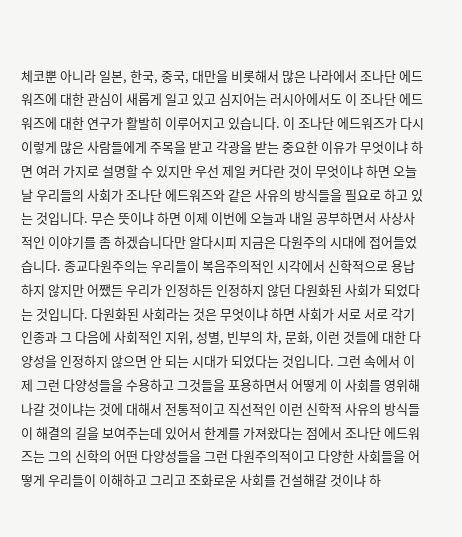체코뿐 아니라 일본, 한국, 중국, 대만을 비롯해서 많은 나라에서 조나단 에드워즈에 대한 관심이 새롭게 일고 있고 심지어는 러시아에서도 이 조나단 에드워즈에 대한 연구가 활발히 이루어지고 있습니다. 이 조나단 에드워즈가 다시 이렇게 많은 사람들에게 주목을 받고 각광을 받는 중요한 이유가 무엇이냐 하면 여러 가지로 설명할 수 있지만 우선 제일 커다란 것이 무엇이냐 하면 오늘날 우리들의 사회가 조나단 에드워즈와 같은 사유의 방식들을 필요로 하고 있는 것입니다. 무슨 뜻이냐 하면 이제 이번에 오늘과 내일 공부하면서 사상사적인 이야기를 좀 하겠습니다만 알다시피 지금은 다원주의 시대에 접어들었습니다. 종교다원주의는 우리들이 복음주의적인 시각에서 신학적으로 용납하지 않지만 어쨌든 우리가 인정하든 인정하지 않던 다원화된 사회가 되었다는 것입니다. 다원화된 사회라는 것은 무엇이냐 하면 사회가 서로 서로 각기 인종과 그 다음에 사회적인 지위, 성별, 빈부의 차, 문화, 이런 것들에 대한 다양성을 인정하지 않으면 안 되는 시대가 되었다는 것입니다. 그런 속에서 이제 그런 다양성들을 수용하고 그것들을 포용하면서 어떻게 이 사회를 영위해나갈 것이냐는 것에 대해서 전통적이고 직선적인 이런 신학적 사유의 방식들이 해결의 길을 보여주는데 있어서 한계를 가져왔다는 점에서 조나단 에드워즈는 그의 신학의 어떤 다양성들을 그런 다원주의적이고 다양한 사회들을 어떻게 우리들이 이해하고 그리고 조화로운 사회를 건설해갈 것이냐 하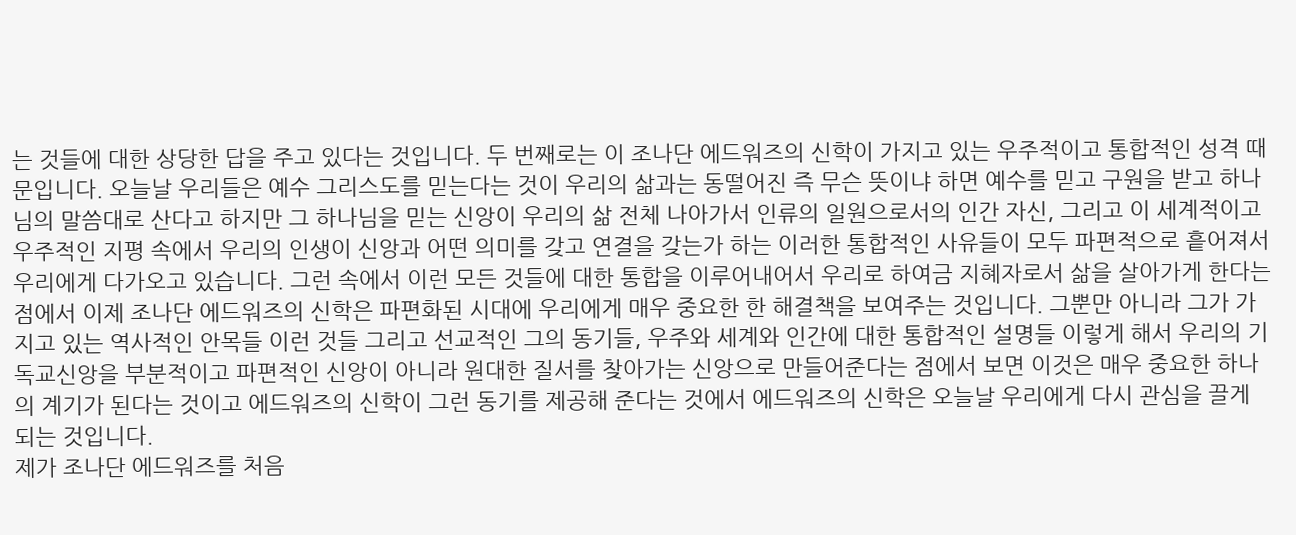는 것들에 대한 상당한 답을 주고 있다는 것입니다. 두 번째로는 이 조나단 에드워즈의 신학이 가지고 있는 우주적이고 통합적인 성격 때문입니다. 오늘날 우리들은 예수 그리스도를 믿는다는 것이 우리의 삶과는 동떨어진 즉 무슨 뜻이냐 하면 예수를 믿고 구원을 받고 하나님의 말씀대로 산다고 하지만 그 하나님을 믿는 신앙이 우리의 삶 전체 나아가서 인류의 일원으로서의 인간 자신, 그리고 이 세계적이고 우주적인 지평 속에서 우리의 인생이 신앙과 어떤 의미를 갖고 연결을 갖는가 하는 이러한 통합적인 사유들이 모두 파편적으로 흩어져서 우리에게 다가오고 있습니다. 그런 속에서 이런 모든 것들에 대한 통합을 이루어내어서 우리로 하여금 지혜자로서 삶을 살아가게 한다는 점에서 이제 조나단 에드워즈의 신학은 파편화된 시대에 우리에게 매우 중요한 한 해결책을 보여주는 것입니다. 그뿐만 아니라 그가 가지고 있는 역사적인 안목들 이런 것들 그리고 선교적인 그의 동기들, 우주와 세계와 인간에 대한 통합적인 설명들 이렇게 해서 우리의 기독교신앙을 부분적이고 파편적인 신앙이 아니라 원대한 질서를 찾아가는 신앙으로 만들어준다는 점에서 보면 이것은 매우 중요한 하나의 계기가 된다는 것이고 에드워즈의 신학이 그런 동기를 제공해 준다는 것에서 에드워즈의 신학은 오늘날 우리에게 다시 관심을 끌게 되는 것입니다.
제가 조나단 에드워즈를 처음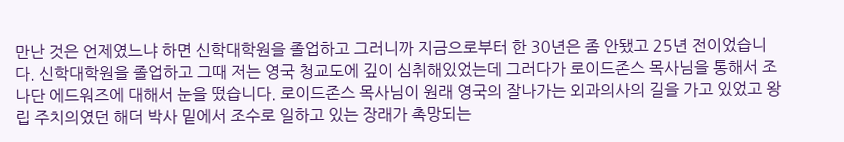만난 것은 언제였느냐 하면 신학대학원을 졸업하고 그러니까 지금으로부터 한 30년은 좀 안됐고 25년 전이었습니다. 신학대학원을 졸업하고 그때 저는 영국 청교도에 깊이 심취해있었는데 그러다가 로이드존스 목사님을 통해서 조나단 에드워즈에 대해서 눈을 떴습니다. 로이드존스 목사님이 원래 영국의 잘나가는 외과의사의 길을 가고 있었고 왕립 주치의였던 해더 박사 밑에서 조수로 일하고 있는 장래가 촉망되는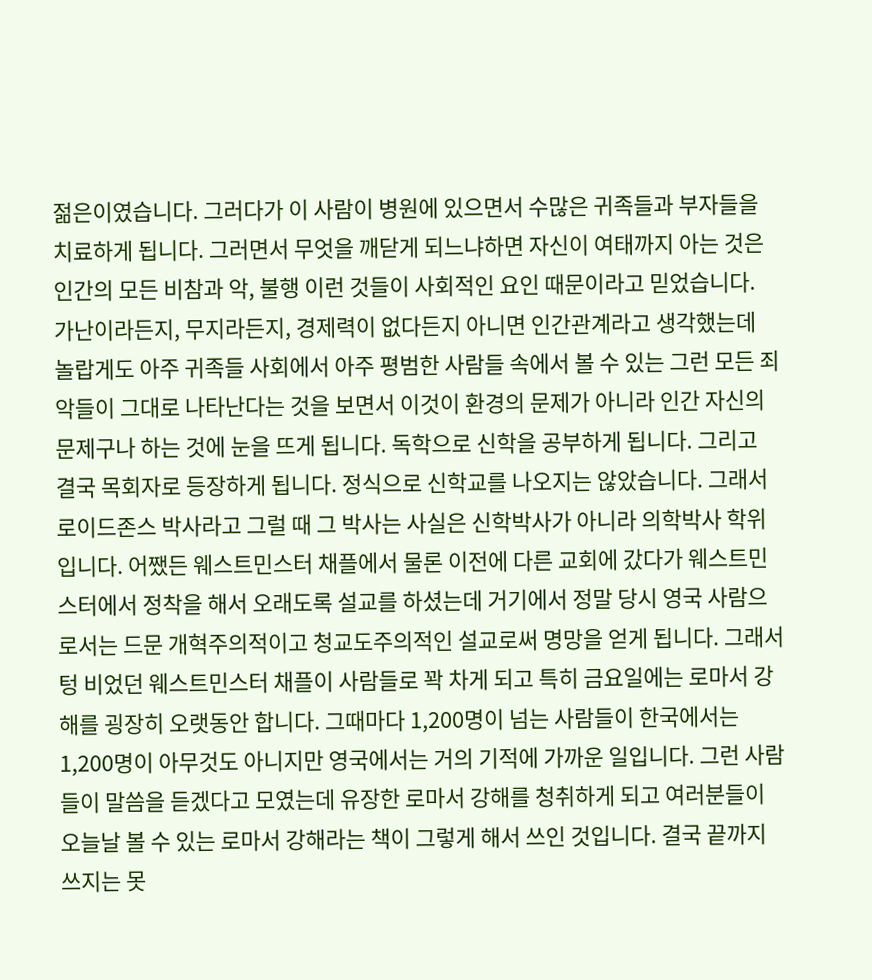젊은이였습니다. 그러다가 이 사람이 병원에 있으면서 수많은 귀족들과 부자들을 치료하게 됩니다. 그러면서 무엇을 깨닫게 되느냐하면 자신이 여태까지 아는 것은 인간의 모든 비참과 악, 불행 이런 것들이 사회적인 요인 때문이라고 믿었습니다. 가난이라든지, 무지라든지, 경제력이 없다든지 아니면 인간관계라고 생각했는데 놀랍게도 아주 귀족들 사회에서 아주 평범한 사람들 속에서 볼 수 있는 그런 모든 죄악들이 그대로 나타난다는 것을 보면서 이것이 환경의 문제가 아니라 인간 자신의 문제구나 하는 것에 눈을 뜨게 됩니다. 독학으로 신학을 공부하게 됩니다. 그리고 결국 목회자로 등장하게 됩니다. 정식으로 신학교를 나오지는 않았습니다. 그래서 로이드존스 박사라고 그럴 때 그 박사는 사실은 신학박사가 아니라 의학박사 학위입니다. 어쨌든 웨스트민스터 채플에서 물론 이전에 다른 교회에 갔다가 웨스트민스터에서 정착을 해서 오래도록 설교를 하셨는데 거기에서 정말 당시 영국 사람으로서는 드문 개혁주의적이고 청교도주의적인 설교로써 명망을 얻게 됩니다. 그래서 텅 비었던 웨스트민스터 채플이 사람들로 꽉 차게 되고 특히 금요일에는 로마서 강해를 굉장히 오랫동안 합니다. 그때마다 1,200명이 넘는 사람들이 한국에서는 1,200명이 아무것도 아니지만 영국에서는 거의 기적에 가까운 일입니다. 그런 사람들이 말씀을 듣겠다고 모였는데 유장한 로마서 강해를 청취하게 되고 여러분들이 오늘날 볼 수 있는 로마서 강해라는 책이 그렇게 해서 쓰인 것입니다. 결국 끝까지 쓰지는 못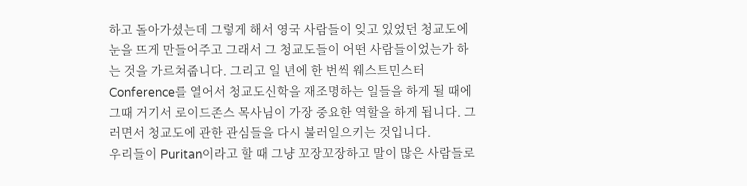하고 돌아가셨는데 그렇게 해서 영국 사람들이 잊고 있었던 청교도에 눈을 뜨게 만들어주고 그래서 그 청교도들이 어떤 사람들이었는가 하는 것을 가르쳐줍니다. 그리고 일 년에 한 번씩 웨스트민스터 Conference를 열어서 청교도신학을 재조명하는 일들을 하게 될 때에 그때 거기서 로이드존스 목사님이 가장 중요한 역할을 하게 됩니다. 그러면서 청교도에 관한 관심들을 다시 불러일으키는 것입니다.
우리들이 Puritan이라고 할 때 그냥 꼬장꼬장하고 말이 많은 사람들로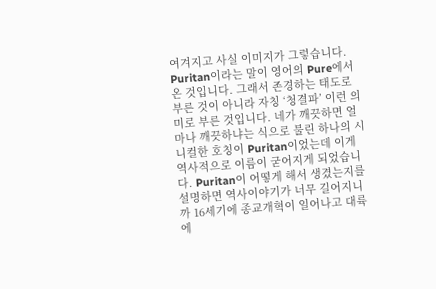여겨지고 사실 이미지가 그렇습니다. Puritan이라는 말이 영어의 Pure에서 온 것입니다. 그래서 존경하는 태도로 부른 것이 아니라 자칭 ‘청결파’ 이런 의미로 부른 것입니다. 네가 깨끗하면 얼마나 깨끗하냐는 식으로 불린 하나의 시니컬한 호칭이 Puritan이었는데 이게 역사적으로 이름이 굳어지게 되었습니다. Puritan이 어떻게 해서 생겼는지를 설명하면 역사이야기가 너무 길어지니까 16세기에 종교개혁이 일어나고 대륙에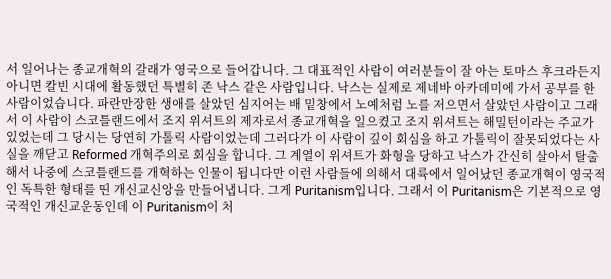서 일어나는 종교개혁의 갈래가 영국으로 들어갑니다. 그 대표적인 사람이 여러분들이 잘 아는 토마스 후크라든지 아니면 칼빈 시대에 활동했던 특별히 존 낙스 같은 사람입니다. 낙스는 실제로 제네바 아카데미에 가서 공부를 한 사람이었습니다. 파란만장한 생애를 살았던 심지어는 배 밑창에서 노예처럼 노를 저으면서 살았던 사람이고 그래서 이 사람이 스코틀랜드에서 조지 위셔트의 제자로서 종교개혁을 일으켰고 조지 위셔트는 해밀턴이라는 주교가 있었는데 그 당시는 당연히 가톨릭 사람이었는데 그러다가 이 사람이 깊이 회심을 하고 가톨릭이 잘못되었다는 사실을 깨닫고 Reformed 개혁주의로 회심을 합니다. 그 계열이 위셔트가 화형을 당하고 낙스가 간신히 살아서 탈출해서 나중에 스코틀랜드를 개혁하는 인물이 됩니다만 이런 사람들에 의해서 대륙에서 일어났던 종교개혁이 영국적인 독특한 형태를 띤 개신교신앙을 만들어냅니다. 그게 Puritanism입니다. 그래서 이 Puritanism은 기본적으로 영국적인 개신교운동인데 이 Puritanism이 처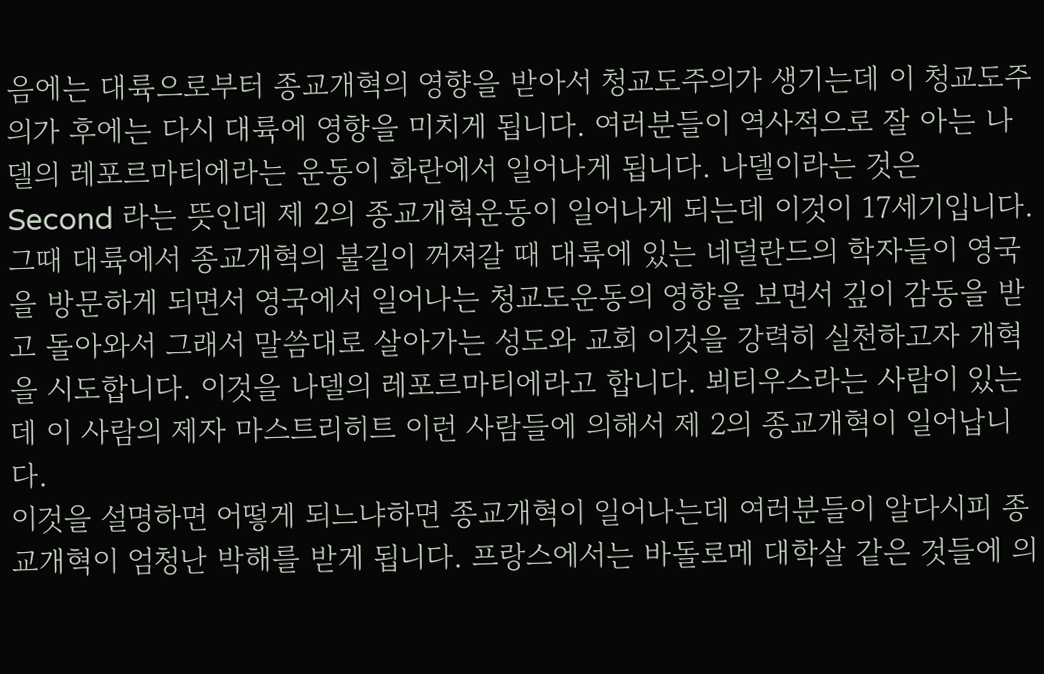음에는 대륙으로부터 종교개혁의 영향을 받아서 청교도주의가 생기는데 이 청교도주의가 후에는 다시 대륙에 영향을 미치게 됩니다. 여러분들이 역사적으로 잘 아는 나델의 레포르마티에라는 운동이 화란에서 일어나게 됩니다. 나델이라는 것은 Second 라는 뜻인데 제 2의 종교개혁운동이 일어나게 되는데 이것이 17세기입니다. 그때 대륙에서 종교개혁의 불길이 꺼져갈 때 대륙에 있는 네덜란드의 학자들이 영국을 방문하게 되면서 영국에서 일어나는 청교도운동의 영향을 보면서 깊이 감동을 받고 돌아와서 그래서 말씀대로 살아가는 성도와 교회 이것을 강력히 실천하고자 개혁을 시도합니다. 이것을 나델의 레포르마티에라고 합니다. 뵈티우스라는 사람이 있는데 이 사람의 제자 마스트리히트 이런 사람들에 의해서 제 2의 종교개혁이 일어납니다.
이것을 설명하면 어떻게 되느냐하면 종교개혁이 일어나는데 여러분들이 알다시피 종교개혁이 엄청난 박해를 받게 됩니다. 프랑스에서는 바돌로메 대학살 같은 것들에 의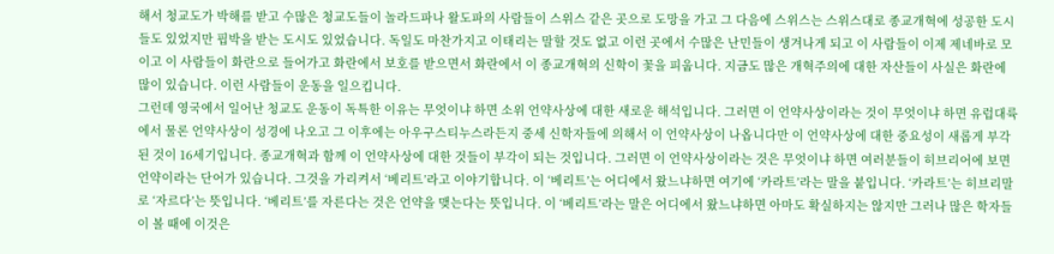해서 청교도가 박해를 받고 수많은 청교도들이 놀라드파나 왈도파의 사람들이 스위스 같은 곳으로 도망을 가고 그 다음에 스위스는 스위스대로 종교개혁에 성공한 도시들도 있었지만 핍박을 받는 도시도 있었습니다. 독일도 마찬가지고 이태리는 말할 것도 없고 이런 곳에서 수많은 난민들이 생겨나게 되고 이 사람들이 이제 제네바로 모이고 이 사람들이 화란으로 들어가고 화란에서 보호를 받으면서 화란에서 이 종교개혁의 신학이 꽃을 피웁니다. 지금도 많은 개혁주의에 대한 자산들이 사실은 화란에 많이 있습니다. 이런 사람들이 운동을 일으킵니다.
그런데 영국에서 일어난 청교도 운동이 독특한 이유는 무엇이냐 하면 소위 언약사상에 대한 새로운 해석입니다. 그러면 이 언약사상이라는 것이 무엇이냐 하면 유럽대륙에서 물론 언약사상이 성경에 나오고 그 이후에는 아우구스티누스라든지 중세 신학자들에 의해서 이 언약사상이 나옵니다만 이 언약사상에 대한 중요성이 새롭게 부각된 것이 16세기입니다. 종교개혁과 함께 이 언약사상에 대한 것들이 부각이 되는 것입니다. 그러면 이 언약사상이라는 것은 무엇이냐 하면 여러분들이 히브리어에 보면 언약이라는 단어가 있습니다. 그것을 가리켜서 ‘베리트’라고 이야기합니다. 이 ‘베리트’는 어디에서 왔느냐하면 여기에 ‘카라트’라는 말을 붙입니다. ‘카라트’는 히브리말로 ‘자르다’는 뜻입니다. ‘베리트’를 자른다는 것은 언약을 맺는다는 뜻입니다. 이 ‘베리트’라는 말은 어디에서 왔느냐하면 아마도 확실하지는 않지만 그러나 많은 학자들이 볼 때에 이것은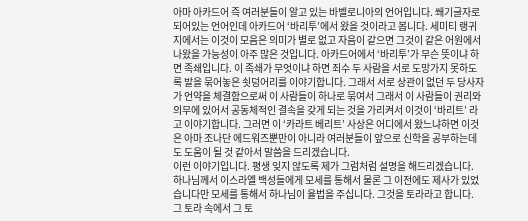아마 아카드어 즉 여러분들이 알고 있는 바벨로니아의 언어입니다. 쐐기글자로 되어있는 언어인데 아카드어 ‘바리투’에서 왔을 것이라고 봅니다. 세미티 랭귀지에서는 이것이 모음은 의미가 별로 없고 자음이 같으면 그것이 같은 어원에서 나왔을 가능성이 아주 많은 것입니다. 아카드어에서 ‘바리투’가 무슨 뜻이냐 하면 족쇄입니다. 이 족쇄가 무엇이냐 하면 죄수 두 사람을 서로 도망가지 못하도록 발을 묶어놓은 쇳덩어리를 이야기합니다. 그래서 서로 상관이 없던 두 당사자가 언약을 체결함으로써 이 사람들이 하나로 묶여서 그래서 이 사람들이 권리와 의무에 있어서 공동체적인 결속을 갖게 되는 것을 가리켜서 이것이 ‘바리트’ 라고 이야기합니다. 그러면 이 ‘카라트 베리트’ 사상은 어디에서 왔느냐하면 이것은 아마 조나단 에드워즈뿐만이 아니라 여러분들이 앞으로 신학을 공부하는데도 도움이 될 것 같아서 말씀을 드리겠습니다.
이런 이야기입니다. 평생 잊지 않도록 제가 그럼처럼 설명을 해드리겠습니다. 하나님께서 이스라엘 백성들에게 모세를 통해서 물론 그 이전에도 제사가 있었습니다만 모세를 통해서 하나님이 율법을 주십니다. 그것을 토라라고 합니다. 그 토라 속에서 그 토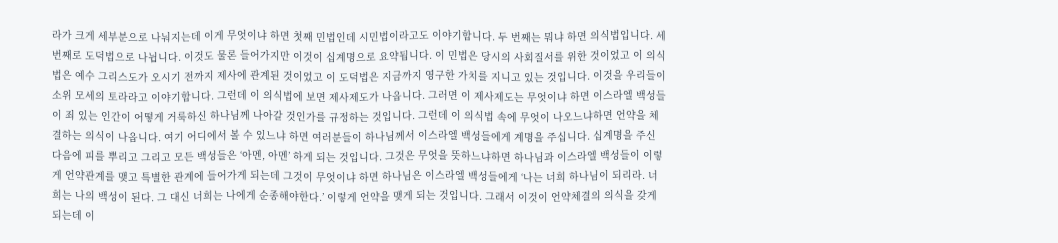라가 크게 세부분으로 나눠지는데 이게 무엇이냐 하면 첫째 민법인데 시민법이라고도 이야기합니다. 두 번째는 뭐냐 하면 의식법입니다. 세 번째로 도덕법으로 나뉩니다. 이것도 물론 들어가지만 이것이 십계명으로 요약됩니다. 이 민법은 당시의 사회질서를 위한 것이었고 이 의식법은 예수 그리스도가 오시기 전까지 제사에 관계된 것이었고 이 도덕법은 지금까지 영구한 가치를 지니고 있는 것입니다. 이것을 우리들이 소위 모세의 토라라고 이야기합니다. 그런데 이 의식법에 보면 제사제도가 나옵니다. 그러면 이 제사제도는 무엇이냐 하면 이스라엘 백성들이 죄 있는 인간이 어떻게 거룩하신 하나님께 나아갈 것인가를 규정하는 것입니다. 그런데 이 의식법 속에 무엇이 나오느냐하면 언약을 체결하는 의식이 나옵니다. 여기 어디에서 볼 수 있느냐 하면 여러분들이 하나님께서 이스라엘 백성들에게 계명을 주십니다. 십계명을 주신 다음에 피를 뿌리고 그리고 모든 백성들은 ‘아멘, 아멘’ 하게 되는 것입니다. 그것은 무엇을 뜻하느냐하면 하나님과 이스라엘 백성들이 이렇게 언약관계를 맺고 특별한 관계에 들어가게 되는데 그것이 무엇이냐 하면 하나님은 이스라엘 백성들에게 ‘나는 너희 하나님이 되리라. 너희는 나의 백성이 된다. 그 대신 너희는 나에게 순종해야한다.’ 이렇게 언약을 맺게 되는 것입니다. 그래서 이것이 언약체결의 의식을 갖게 되는데 이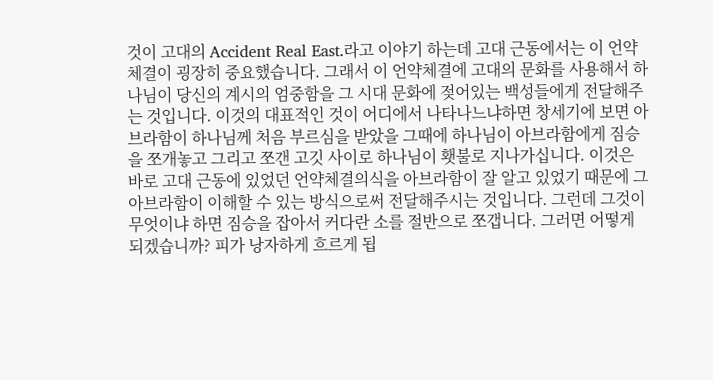것이 고대의 Accident Real East.라고 이야기 하는데 고대 근동에서는 이 언약체결이 굉장히 중요했습니다. 그래서 이 언약체결에 고대의 문화를 사용해서 하나님이 당신의 계시의 엄중함을 그 시대 문화에 젖어있는 백성들에게 전달해주는 것입니다. 이것의 대표적인 것이 어디에서 나타나느냐하면 창세기에 보면 아브라함이 하나님께 처음 부르심을 받았을 그때에 하나님이 아브라함에게 짐승을 쪼개놓고 그리고 쪼갠 고깃 사이로 하나님이 횃불로 지나가십니다. 이것은 바로 고대 근동에 있었던 언약체결의식을 아브라함이 잘 알고 있었기 때문에 그 아브라함이 이해할 수 있는 방식으로써 전달해주시는 것입니다. 그런데 그것이 무엇이냐 하면 짐승을 잡아서 커다란 소를 절반으로 쪼갭니다. 그러면 어떻게 되겠습니까? 피가 낭자하게 흐르게 됩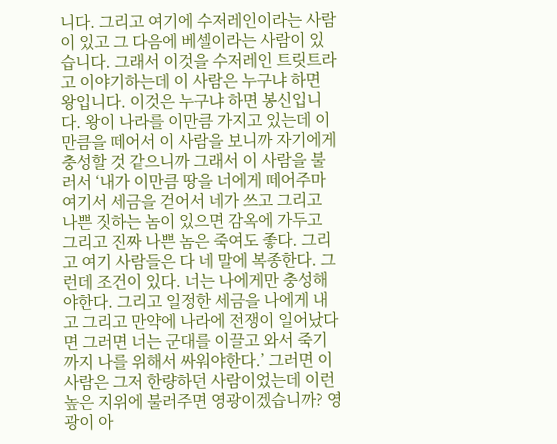니다. 그리고 여기에 수저레인이라는 사람이 있고 그 다음에 베셀이라는 사람이 있습니다. 그래서 이것을 수저레인 트릿트라고 이야기하는데 이 사람은 누구냐 하면 왕입니다. 이것은 누구냐 하면 봉신입니다. 왕이 나라를 이만큼 가지고 있는데 이만큼을 떼어서 이 사람을 보니까 자기에게 충성할 것 같으니까 그래서 이 사람을 불러서 ‘내가 이만큼 땅을 너에게 떼어주마 여기서 세금을 걷어서 네가 쓰고 그리고 나쁜 짓하는 놈이 있으면 감옥에 가두고 그리고 진짜 나쁜 놈은 죽여도 좋다. 그리고 여기 사람들은 다 네 말에 복종한다. 그런데 조건이 있다. 너는 나에게만 충성해야한다. 그리고 일정한 세금을 나에게 내고 그리고 만약에 나라에 전쟁이 일어났다면 그러면 너는 군대를 이끌고 와서 죽기까지 나를 위해서 싸워야한다.’ 그러면 이 사람은 그저 한량하던 사람이었는데 이런 높은 지위에 불러주면 영광이겠습니까? 영광이 아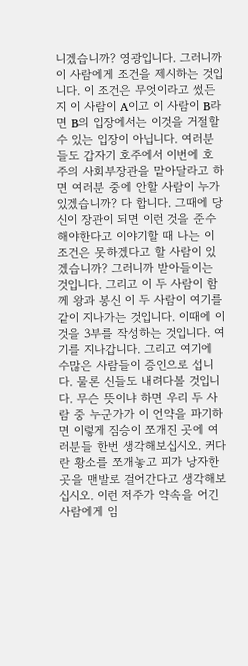니겠습니까? 영광입니다. 그러니까 이 사람에게 조건을 제시하는 것입니다. 이 조건은 무엇이라고 썼든지 이 사람이 A이고 이 사람이 B라면 B의 입장에서는 이것을 거절할 수 있는 입장이 아닙니다. 여러분들도 갑자기 호주에서 이번에 호주의 사회부장관을 맡아달라고 하면 여러분 중에 안할 사람이 누가 있겠습니까? 다 합니다. 그때에 당신이 장관이 되면 이런 것을 준수해야한다고 이야기할 때 나는 이 조건은 못하겠다고 할 사람이 있겠습니까? 그러니까 받아들이는 것입니다. 그리고 이 두 사람이 함께 왕과 봉신 이 두 사람이 여기를 같이 지나가는 것입니다. 이때에 이것을 3부를 작성하는 것입니다. 여기를 지나갑니다. 그리고 여기에 수많은 사람들이 증인으로 섭니다. 물론 신들도 내려다볼 것입니다. 무슨 뜻이냐 하면 우리 두 사람 중 누군가가 이 언약을 파기하면 이렇게 짐승이 쪼개진 곳에 여러분들 한번 생각해보십시오. 커다란 황소를 쪼개놓고 피가 낭자한 곳을 맨발로 걸어간다고 생각해보십시오. 이런 저주가 약속을 어긴 사람에게 임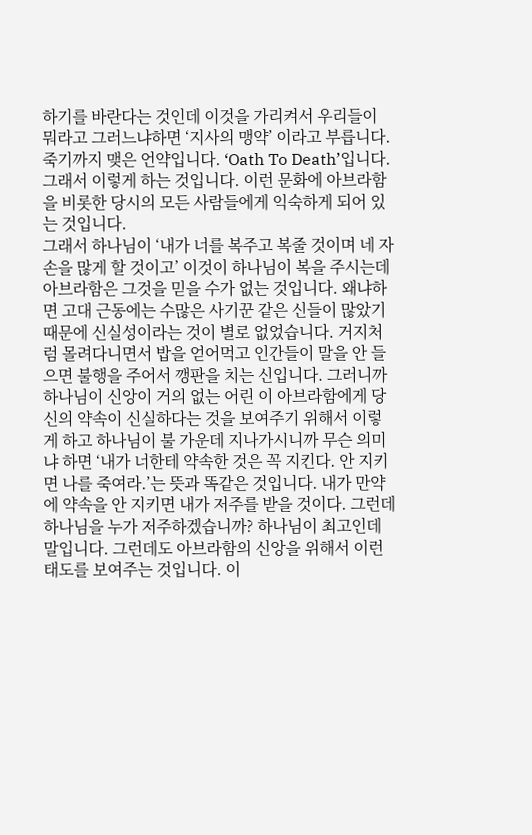하기를 바란다는 것인데 이것을 가리켜서 우리들이 뭐라고 그러느냐하면 ‘지사의 맹약’ 이라고 부릅니다. 죽기까지 맺은 언약입니다. ‘Oath To Death’입니다. 그래서 이렇게 하는 것입니다. 이런 문화에 아브라함을 비롯한 당시의 모든 사람들에게 익숙하게 되어 있는 것입니다.
그래서 하나님이 ‘내가 너를 복주고 복줄 것이며 네 자손을 많게 할 것이고’ 이것이 하나님이 복을 주시는데 아브라함은 그것을 믿을 수가 없는 것입니다. 왜냐하면 고대 근동에는 수많은 사기꾼 같은 신들이 많았기 때문에 신실성이라는 것이 별로 없었습니다. 거지처럼 몰려다니면서 밥을 얻어먹고 인간들이 말을 안 들으면 불행을 주어서 깽판을 치는 신입니다. 그러니까 하나님이 신앙이 거의 없는 어린 이 아브라함에게 당신의 약속이 신실하다는 것을 보여주기 위해서 이렇게 하고 하나님이 불 가운데 지나가시니까 무슨 의미냐 하면 ‘내가 너한테 약속한 것은 꼭 지킨다. 안 지키면 나를 죽여라.’는 뜻과 똑같은 것입니다. 내가 만약에 약속을 안 지키면 내가 저주를 받을 것이다. 그런데 하나님을 누가 저주하겠습니까? 하나님이 최고인데 말입니다. 그런데도 아브라함의 신앙을 위해서 이런 태도를 보여주는 것입니다. 이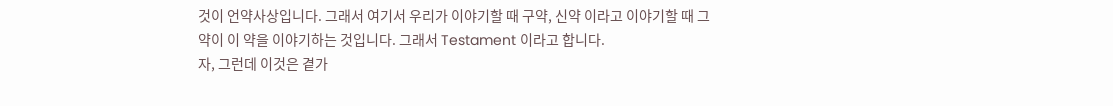것이 언약사상입니다. 그래서 여기서 우리가 이야기할 때 구약, 신약 이라고 이야기할 때 그 약이 이 약을 이야기하는 것입니다. 그래서 Testament 이라고 합니다.
자, 그런데 이것은 곁가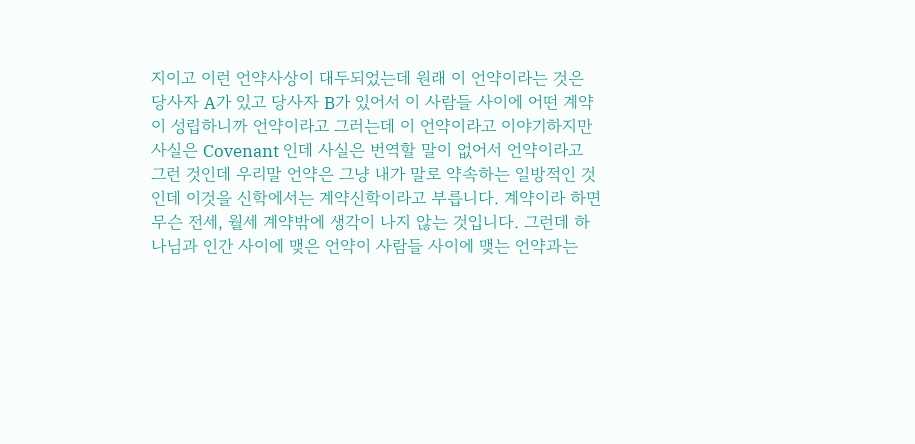지이고 이런 언약사상이 대두되었는데 원래 이 언약이라는 것은 당사자 A가 있고 당사자 B가 있어서 이 사람들 사이에 어떤 계약이 성립하니까 언약이라고 그러는데 이 언약이라고 이야기하지만 사실은 Covenant 인데 사실은 번역할 말이 없어서 언약이라고 그런 것인데 우리말 언약은 그냥 내가 말로 약속하는 일방적인 것인데 이것을 신학에서는 계약신학이라고 부릅니다. 계약이라 하면 무슨 전세, 월세 계약밖에 생각이 나지 않는 것입니다. 그런데 하나님과 인간 사이에 맺은 언약이 사람들 사이에 맺는 언약과는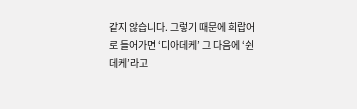같지 않습니다. 그렇기 때문에 희랍어로 들어가면 ‘디아데케’ 그 다음에 ‘쉰데케’라고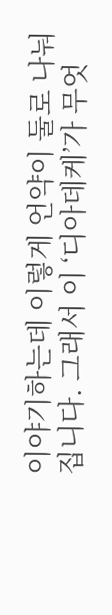이야기하는데 이렇게 언약이 둘로 나눠집니다. 그래서 이 ‘디아데케’가 무엇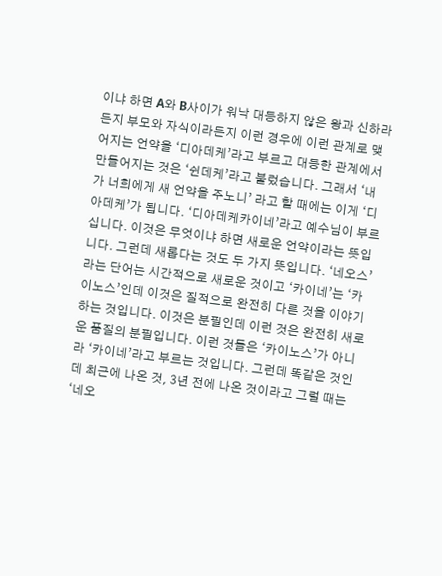이냐 하면 A와 B사이가 워낙 대등하지 않은 왕과 신하라든지 부모와 자식이라든지 이런 경우에 이런 관계로 맺어지는 언약을 ‘디아데케’라고 부르고 대등한 관계에서 만들어지는 것은 ‘쉰데케’라고 불렀습니다. 그래서 ‘내가 너희에게 새 언약을 주노니’ 라고 할 때에는 이게 ‘디아데케’가 됩니다. ‘디아데케카이네’라고 예수님이 부르십니다. 이것은 무엇이냐 하면 새로운 언약이라는 뜻입니다. 그런데 새롭다는 것도 두 가지 뜻입니다. ‘네오스’라는 단어는 시간적으로 새로운 것이고 ‘카이네’는 ‘카이노스’인데 이것은 질적으로 완전히 다른 것을 이야기하는 것입니다. 이것은 분필인데 이런 것은 완전히 새로운 품질의 분필입니다. 이런 것들은 ‘카이노스’가 아니라 ‘카이네’라고 부르는 것입니다. 그런데 똑같은 것인데 최근에 나온 것, 3년 전에 나온 것이라고 그럴 때는 ‘네오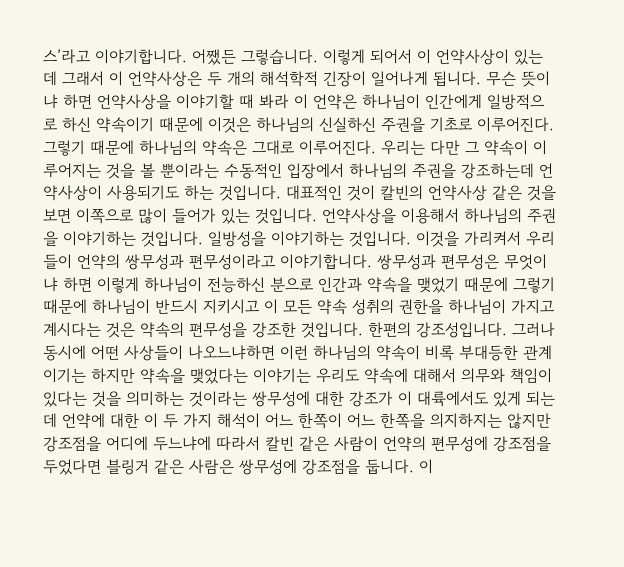스’라고 이야기합니다. 어쨌든 그렇습니다. 이렇게 되어서 이 언약사상이 있는데 그래서 이 언약사상은 두 개의 해석학적 긴장이 일어나게 됩니다. 무슨 뜻이냐 하면 언약사상을 이야기할 때 봐라 이 언약은 하나님이 인간에게 일방적으로 하신 약속이기 때문에 이것은 하나님의 신실하신 주권을 기초로 이루어진다. 그렇기 때문에 하나님의 약속은 그대로 이루어진다. 우리는 다만 그 약속이 이루어지는 것을 볼 뿐이라는 수동적인 입장에서 하나님의 주권을 강조하는데 언약사상이 사용되기도 하는 것입니다. 대표적인 것이 칼빈의 언약사상 같은 것을 보면 이쪽으로 많이 들어가 있는 것입니다. 언약사상을 이용해서 하나님의 주권을 이야기하는 것입니다. 일방성을 이야기하는 것입니다. 이것을 가리켜서 우리들이 언약의 쌍무성과 편무성이라고 이야기합니다. 쌍무성과 편무성은 무엇이냐 하면 이렇게 하나님이 전능하신 분으로 인간과 약속을 맺었기 때문에 그렇기 때문에 하나님이 반드시 지키시고 이 모든 약속 성취의 권한을 하나님이 가지고 계시다는 것은 약속의 편무성을 강조한 것입니다. 한편의 강조성입니다. 그러나 동시에 어떤 사상들이 나오느냐하면 이런 하나님의 약속이 비록 부대등한 관계이기는 하지만 약속을 맺었다는 이야기는 우리도 약속에 대해서 의무와 책임이 있다는 것을 의미하는 것이라는 쌍무성에 대한 강조가 이 대륙에서도 있게 되는데 언약에 대한 이 두 가지 해석이 어느 한쪽이 어느 한쪽을 의지하지는 않지만 강조점을 어디에 두느냐에 따라서 칼빈 같은 사람이 언약의 편무성에 강조점을 두었다면 블링거 같은 사람은 쌍무성에 강조점을 둡니다. 이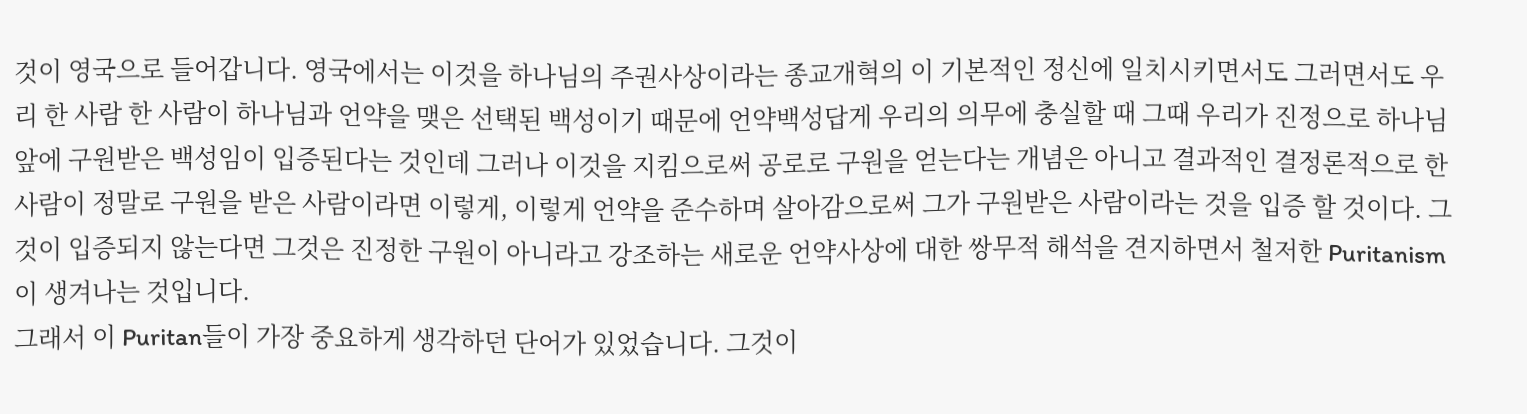것이 영국으로 들어갑니다. 영국에서는 이것을 하나님의 주권사상이라는 종교개혁의 이 기본적인 정신에 일치시키면서도 그러면서도 우리 한 사람 한 사람이 하나님과 언약을 맺은 선택된 백성이기 때문에 언약백성답게 우리의 의무에 충실할 때 그때 우리가 진정으로 하나님 앞에 구원받은 백성임이 입증된다는 것인데 그러나 이것을 지킴으로써 공로로 구원을 얻는다는 개념은 아니고 결과적인 결정론적으로 한 사람이 정말로 구원을 받은 사람이라면 이렇게, 이렇게 언약을 준수하며 살아감으로써 그가 구원받은 사람이라는 것을 입증 할 것이다. 그것이 입증되지 않는다면 그것은 진정한 구원이 아니라고 강조하는 새로운 언약사상에 대한 쌍무적 해석을 견지하면서 철저한 Puritanism이 생겨나는 것입니다.
그래서 이 Puritan들이 가장 중요하게 생각하던 단어가 있었습니다. 그것이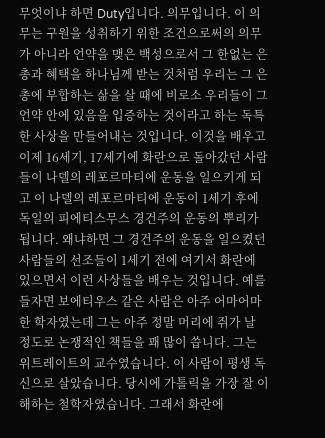무엇이냐 하면 Duty입니다. 의무입니다. 이 의무는 구원을 성취하기 위한 조건으로써의 의무가 아니라 언약을 맺은 백성으로서 그 한없는 은총과 혜택을 하나님께 받는 것처럼 우리는 그 은총에 부합하는 삶을 살 때에 비로소 우리들이 그 언약 안에 있음을 입증하는 것이라고 하는 독특한 사상을 만들어내는 것입니다. 이것을 배우고 이제 16세기, 17세기에 화란으로 돌아갔던 사람들이 나델의 레포르마티에 운동을 일으키게 되고 이 나델의 레포르마티에 운동이 1세기 후에 독일의 피에티스무스 경건주의 운동의 뿌리가 됩니다. 왜냐하면 그 경건주의 운동을 일으켰던 사람들의 선조들이 1세기 전에 여기서 화란에 있으면서 이런 사상들을 배우는 것입니다. 예를 들자면 보에티우스 같은 사람은 아주 어마어마한 학자였는데 그는 아주 정말 머리에 쥐가 날 정도로 논쟁적인 책들을 꽤 많이 씁니다. 그는 위트레이트의 교수였습니다. 이 사람이 평생 독신으로 살았습니다. 당시에 가톨릭을 가장 잘 이해하는 철학자였습니다. 그래서 화란에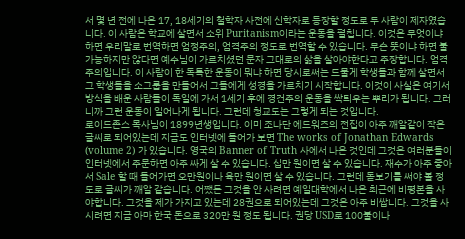서 몇 년 전에 나온 17, 18세기의 철학자 사전에 신학자로 등장할 정도로 두 사람이 제자였습니다. 이 사람은 학교에 살면서 소위 Puritanism이라는 운동을 펼칩니다. 이것은 무엇이냐 하면 우리말로 번역하면 엄정주의, 엄격주의 정도로 번역할 수 있습니다. 무슨 뜻이냐 하면 불가능하지만 않다면 예수님이 가르치셨던 문자 그대로의 삶을 살아야한다고 주장합니다. 엄격주의입니다. 이 사람이 한 독특한 운동이 뭐냐 하면 당시로써는 드물게 학생들과 함께 살면서 그 학생들을 소그룹을 만들어서 그들에게 성경을 가르치기 시작합니다. 이것이 사실은 여기서 방식을 배운 사람들이 독일에 가서 1세기 후에 경건주의 운동을 싹틔우는 뿌리가 됩니다. 그러니까 그런 운동이 일어나게 됩니다. 그런데 청교도는 그렇게 되는 것입니다.
로이드존스 목사님이 1899년생입니다. 이미 조나단 에드워즈의 전집이 아주 깨알같이 작은 글씨로 되어있는데 지금도 인터넷에 들어가 보면 The works of Jonathan Edwards (volume 2) 가 있습니다. 영국의 Banner of Truth 사에서 나온 것인데 그것은 여러분들이 인터넷에서 주문하면 아주 싸게 살 수 있습니다. 십만 원이면 살 수 있습니다. 재수가 아주 좋아서 Sale 할 때 들어가면 오만원이나 육만 원이면 살 수 있습니다. 그런데 돋보기를 써야 볼 정도로 글씨가 깨알 같습니다. 어쨌든 그것을 안 사려면 예일대학에서 나온 최근에 비평본을 사야합니다. 그것을 제가 가지고 있는데 28권으로 되어있는데 그것은 아주 비쌉니다. 그것을 사시려면 지금 아마 한국 돈으로 320만 원 정도 됩니다. 권당 USD로 100불이나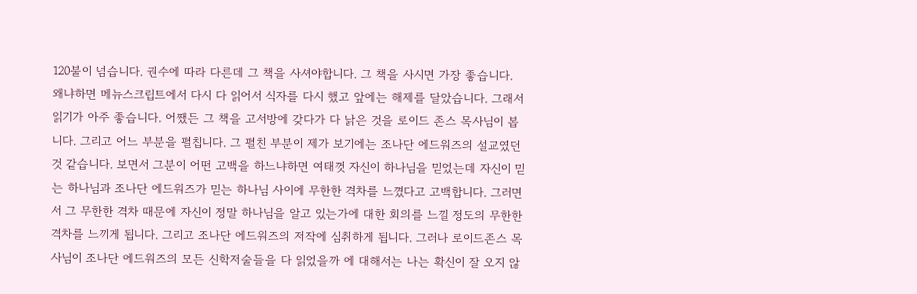120불이 넘습니다. 권수에 따라 다른데 그 책을 사셔야합니다. 그 책을 사시면 가장 좋습니다. 왜냐하면 메뉴스크립트에서 다시 다 읽어서 식자를 다시 했고 앞에는 해제를 달았습니다. 그래서 읽기가 아주 좋습니다. 어쨌든 그 책을 고서방에 갖다가 다 낡은 것을 로이드 존스 목사님이 봅니다. 그리고 어느 부분을 펼칩니다. 그 펼친 부분이 제가 보기에는 조나단 에드워즈의 설교였던 것 같습니다. 보면서 그분이 어떤 고백을 하느냐하면 여태껏 자신이 하나님을 믿었는데 자신이 믿는 하나님과 조나단 에드워즈가 믿는 하나님 사이에 무한한 격차를 느꼈다고 고백합니다. 그러면서 그 무한한 격차 때문에 자신이 정말 하나님을 알고 있는가에 대한 회의를 느낄 정도의 무한한 격차를 느끼게 됩니다. 그리고 조나단 에드워즈의 저작에 심취하게 됩니다. 그러나 로이드존스 목사님이 조나단 에드워즈의 모든 신학저술들을 다 읽었을까 에 대해서는 나는 확신이 잘 오지 않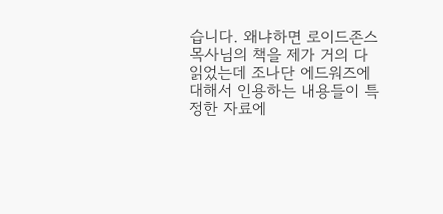습니다. 왜냐하면 로이드존스 목사님의 책을 제가 거의 다 읽었는데 조나단 에드워즈에 대해서 인용하는 내용들이 특정한 자료에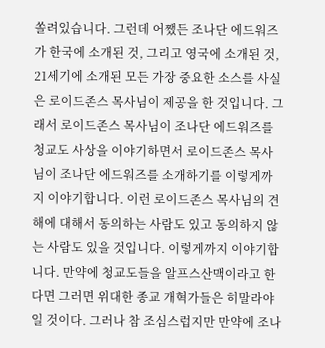쏠려있습니다. 그런데 어쨌든 조나단 에드워즈가 한국에 소개된 것, 그리고 영국에 소개된 것, 21세기에 소개된 모든 가장 중요한 소스를 사실은 로이드존스 목사님이 제공을 한 것입니다. 그래서 로이드존스 목사님이 조나단 에드워즈를 청교도 사상을 이야기하면서 로이드존스 목사님이 조나단 에드워즈를 소개하기를 이렇게까지 이야기합니다. 이런 로이드존스 목사님의 견해에 대해서 동의하는 사람도 있고 동의하지 않는 사람도 있을 것입니다. 이렇게까지 이야기합니다. 만약에 청교도들을 알프스산맥이라고 한다면 그러면 위대한 종교 개혁가들은 히말라야일 것이다. 그러나 참 조심스럽지만 만약에 조나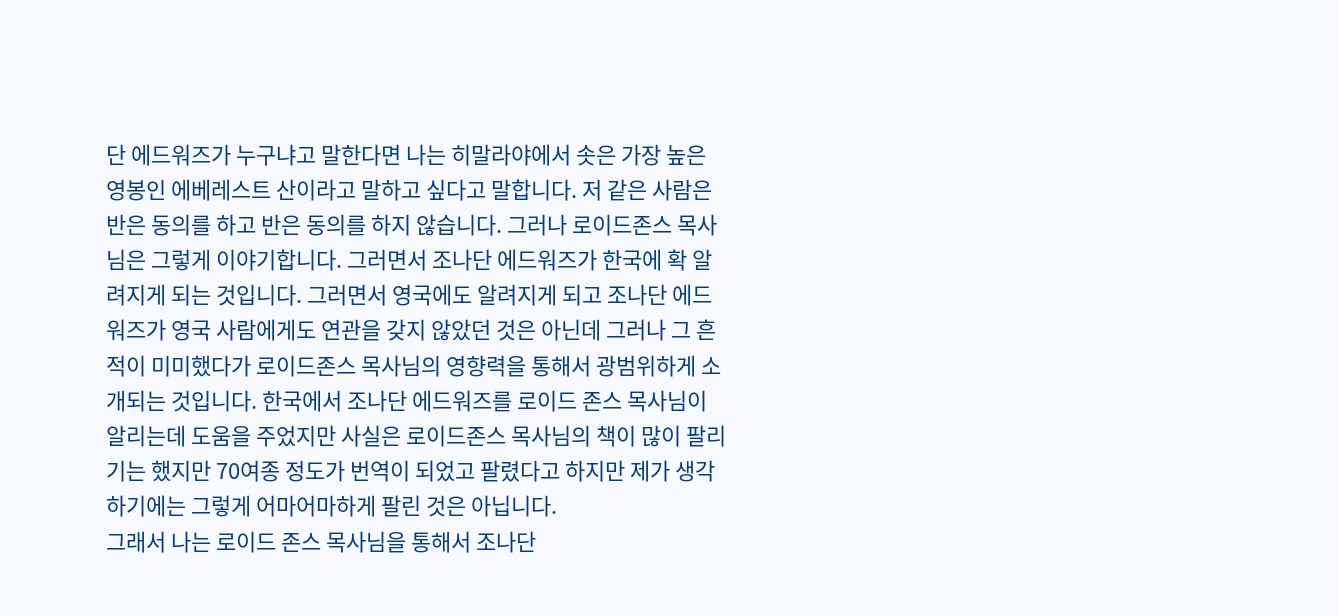단 에드워즈가 누구냐고 말한다면 나는 히말라야에서 솟은 가장 높은 영봉인 에베레스트 산이라고 말하고 싶다고 말합니다. 저 같은 사람은 반은 동의를 하고 반은 동의를 하지 않습니다. 그러나 로이드존스 목사님은 그렇게 이야기합니다. 그러면서 조나단 에드워즈가 한국에 확 알려지게 되는 것입니다. 그러면서 영국에도 알려지게 되고 조나단 에드워즈가 영국 사람에게도 연관을 갖지 않았던 것은 아닌데 그러나 그 흔적이 미미했다가 로이드존스 목사님의 영향력을 통해서 광범위하게 소개되는 것입니다. 한국에서 조나단 에드워즈를 로이드 존스 목사님이 알리는데 도움을 주었지만 사실은 로이드존스 목사님의 책이 많이 팔리기는 했지만 70여종 정도가 번역이 되었고 팔렸다고 하지만 제가 생각하기에는 그렇게 어마어마하게 팔린 것은 아닙니다.
그래서 나는 로이드 존스 목사님을 통해서 조나단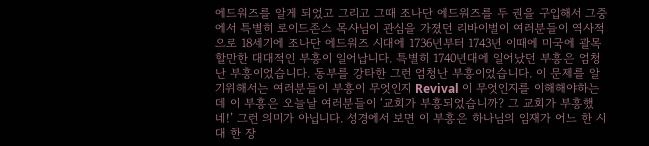에드워즈를 알게 되었고 그리고 그때 조나단 에드워즈를 두 권을 구입해서 그중에서 특별히 로이드존스 목사님이 관심을 가졌던 리바이벌이 여러분들이 역사적으로 18세기에 조나단 에드워즈 시대에 1736년부터 1743년 이때에 미국에 괄목할만한 대대적인 부흥이 일어납니다. 특별히 1740년대에 일어났던 부흥은 엄청난 부흥이었습니다. 동부를 강타한 그런 엄청난 부흥이었습니다. 이 문제를 알기위해서는 여러분들이 부흥이 무엇인지 Revival 이 무엇인지를 이해해야하는데 이 부흥은 오늘날 여러분들이 ‘교회가 부흥되었습니까? 그 교회가 부흥했네!’ 그런 의미가 아닙니다. 성경에서 보면 이 부흥은 하나님의 임재가 어느 한 시대 한 장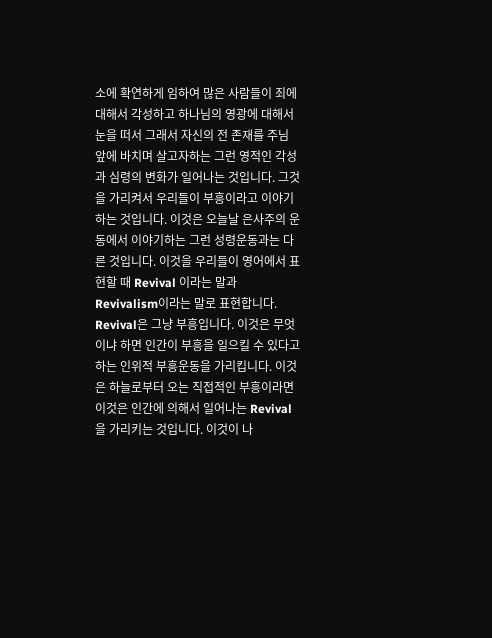소에 확연하게 임하여 많은 사람들이 죄에 대해서 각성하고 하나님의 영광에 대해서 눈을 떠서 그래서 자신의 전 존재를 주님 앞에 바치며 살고자하는 그런 영적인 각성과 심령의 변화가 일어나는 것입니다. 그것을 가리켜서 우리들이 부흥이라고 이야기하는 것입니다. 이것은 오늘날 은사주의 운동에서 이야기하는 그런 성령운동과는 다른 것입니다. 이것을 우리들이 영어에서 표현할 때 Revival 이라는 말과 Revivalism이라는 말로 표현합니다. Revival은 그냥 부흥입니다. 이것은 무엇이냐 하면 인간이 부흥을 일으킬 수 있다고 하는 인위적 부흥운동을 가리킵니다. 이것은 하늘로부터 오는 직접적인 부흥이라면 이것은 인간에 의해서 일어나는 Revival을 가리키는 것입니다. 이것이 나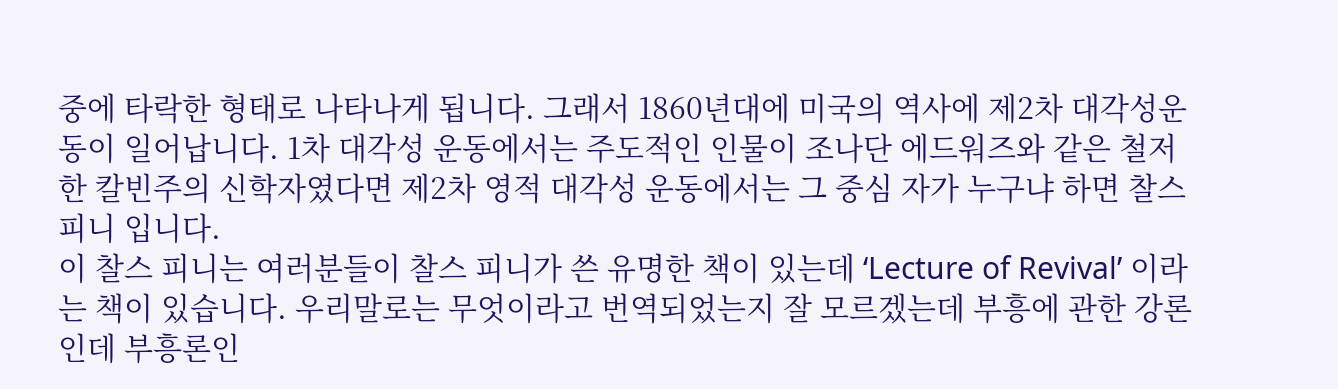중에 타락한 형태로 나타나게 됩니다. 그래서 1860년대에 미국의 역사에 제2차 대각성운동이 일어납니다. 1차 대각성 운동에서는 주도적인 인물이 조나단 에드워즈와 같은 철저한 칼빈주의 신학자였다면 제2차 영적 대각성 운동에서는 그 중심 자가 누구냐 하면 찰스 피니 입니다.
이 찰스 피니는 여러분들이 찰스 피니가 쓴 유명한 책이 있는데 ‘Lecture of Revival’ 이라는 책이 있습니다. 우리말로는 무엇이라고 번역되었는지 잘 모르겠는데 부흥에 관한 강론인데 부흥론인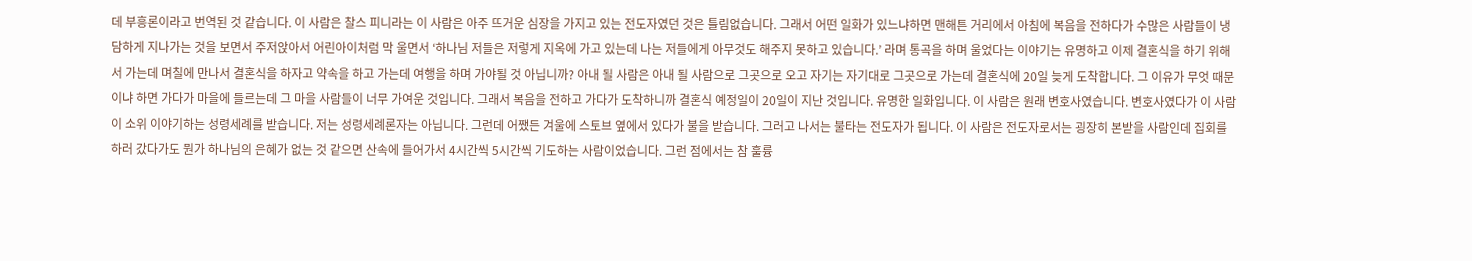데 부흥론이라고 번역된 것 같습니다. 이 사람은 찰스 피니라는 이 사람은 아주 뜨거운 심장을 가지고 있는 전도자였던 것은 틀림없습니다. 그래서 어떤 일화가 있느냐하면 맨해튼 거리에서 아침에 복음을 전하다가 수많은 사람들이 냉담하게 지나가는 것을 보면서 주저앉아서 어린아이처럼 막 울면서 ‘하나님 저들은 저렇게 지옥에 가고 있는데 나는 저들에게 아무것도 해주지 못하고 있습니다.’ 라며 통곡을 하며 울었다는 이야기는 유명하고 이제 결혼식을 하기 위해서 가는데 며칠에 만나서 결혼식을 하자고 약속을 하고 가는데 여행을 하며 가야될 것 아닙니까? 아내 될 사람은 아내 될 사람으로 그곳으로 오고 자기는 자기대로 그곳으로 가는데 결혼식에 20일 늦게 도착합니다. 그 이유가 무엇 때문이냐 하면 가다가 마을에 들르는데 그 마을 사람들이 너무 가여운 것입니다. 그래서 복음을 전하고 가다가 도착하니까 결혼식 예정일이 20일이 지난 것입니다. 유명한 일화입니다. 이 사람은 원래 변호사였습니다. 변호사였다가 이 사람이 소위 이야기하는 성령세례를 받습니다. 저는 성령세례론자는 아닙니다. 그런데 어쨌든 겨울에 스토브 옆에서 있다가 불을 받습니다. 그러고 나서는 불타는 전도자가 됩니다. 이 사람은 전도자로서는 굉장히 본받을 사람인데 집회를 하러 갔다가도 뭔가 하나님의 은혜가 없는 것 같으면 산속에 들어가서 4시간씩 5시간씩 기도하는 사람이었습니다. 그런 점에서는 참 훌륭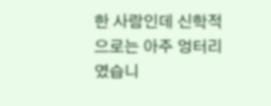한 사람인데 신학적으로는 아주 엉터리였습니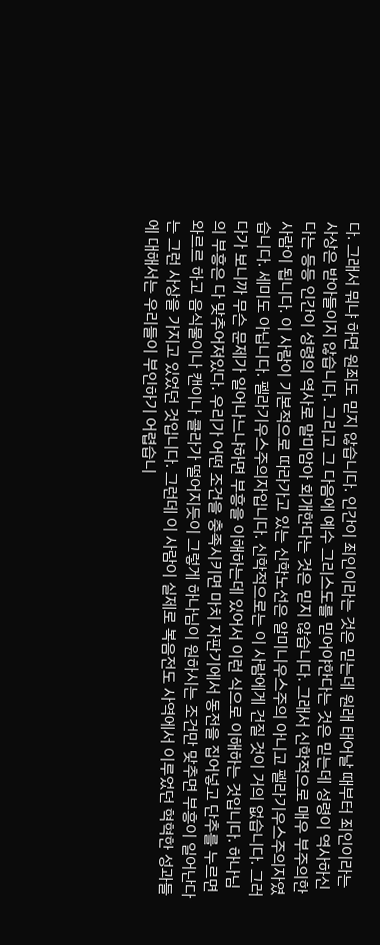다. 그래서 뭐냐 하면 원죄도 믿지 않습니다. 인간이 죄인이라는 것은 믿는데 원래 태어날 때부터 죄인이라는 사상은 받아들이지 않습니다. 그리고 그 다음에 예수 그리스도를 믿어야한다는 것은 믿는데 성령이 역사하신다는 등등 인간이 성령의 역사로 말미암아 회개한다는 것은 믿지 않습니다. 그래서 신학적으로 매우 부주의한 사람이 됩니다. 이 사람이 기본적으로 따라가고 있는 신학노선은 알미니우스주의 아니고 펠라기우스주의자였습니다. 세미도 아닙니다. 펠라기우스주의자입니다. 신학적으로는 이 사람에게 건질 것이 거의 없습니다. 그러다가 보니까 무슨 문제가 일어나느냐하면 부흥을 이해하는데 있어서 이런 식으로 이해하는 것입니다. 하나님의 부흥은 다 맞추어져있다. 우리가 어떤 조건을 충족시키면 마치 자판기에서 동전을 집어넣고 단추를 누르면 와르르 하고 음식물이나 캔이나 콜라가 떨어지듯이 그렇게 하나님이 원하시는 조건만 맞추면 부흥이 일어난다는 그런 사상을 가지고 있었던 것입니다. 그런데 이 사람이 실제로 복음전도 사역에서 이루었던 혁혁한 성과들에 대해서는 우리들이 부인하기 어렵습니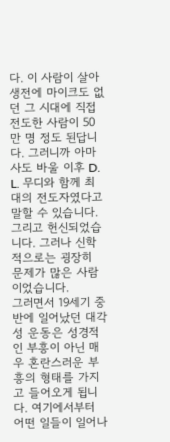다. 이 사람이 살아생전에 마이크도 없던 그 시대에 직접 전도한 사람이 50만 명 정도 된답니다. 그러니까 아마 사도 바울 이후 D. L. 무디와 함께 최대의 전도자였다고 말할 수 있습니다. 그리고 헌신되었습니다. 그러나 신학적으로는 굉장히 문제가 많은 사람이었습니다.
그러면서 19세기 중반에 일어났던 대각성 운동은 성경적인 부흥이 아닌 매우 혼란스러운 부흥의 형태를 가지고 들어오게 됩니다. 여기에서부터 어떤 일들이 일어나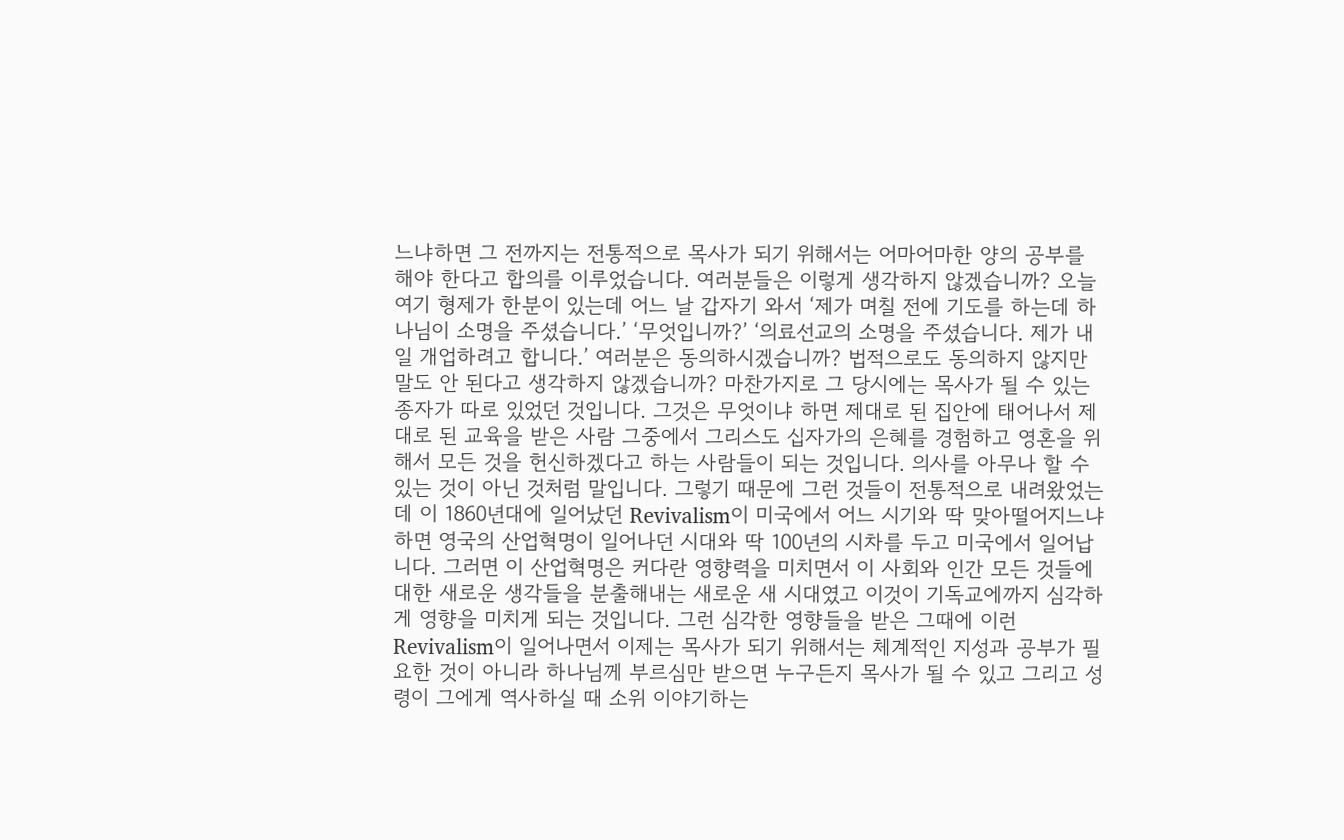느냐하면 그 전까지는 전통적으로 목사가 되기 위해서는 어마어마한 양의 공부를 해야 한다고 합의를 이루었습니다. 여러분들은 이렇게 생각하지 않겠습니까? 오늘 여기 형제가 한분이 있는데 어느 날 갑자기 와서 ‘제가 며칠 전에 기도를 하는데 하나님이 소명을 주셨습니다.’ ‘무엇입니까?’ ‘의료선교의 소명을 주셨습니다. 제가 내일 개업하려고 합니다.’ 여러분은 동의하시겠습니까? 법적으로도 동의하지 않지만 말도 안 된다고 생각하지 않겠습니까? 마찬가지로 그 당시에는 목사가 될 수 있는 종자가 따로 있었던 것입니다. 그것은 무엇이냐 하면 제대로 된 집안에 태어나서 제대로 된 교육을 받은 사람 그중에서 그리스도 십자가의 은혜를 경험하고 영혼을 위해서 모든 것을 헌신하겠다고 하는 사람들이 되는 것입니다. 의사를 아무나 할 수 있는 것이 아닌 것처럼 말입니다. 그렇기 때문에 그런 것들이 전통적으로 내려왔었는데 이 1860년대에 일어났던 Revivalism이 미국에서 어느 시기와 딱 맞아떨어지느냐하면 영국의 산업혁명이 일어나던 시대와 딱 100년의 시차를 두고 미국에서 일어납니다. 그러면 이 산업혁명은 커다란 영향력을 미치면서 이 사회와 인간 모든 것들에 대한 새로운 생각들을 분출해내는 새로운 새 시대였고 이것이 기독교에까지 심각하게 영향을 미치게 되는 것입니다. 그런 심각한 영향들을 받은 그때에 이런 Revivalism이 일어나면서 이제는 목사가 되기 위해서는 체계적인 지성과 공부가 필요한 것이 아니라 하나님께 부르심만 받으면 누구든지 목사가 될 수 있고 그리고 성령이 그에게 역사하실 때 소위 이야기하는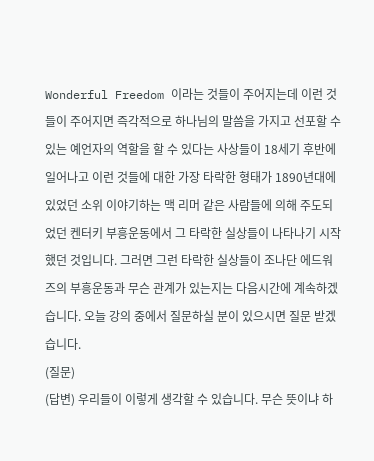Wonderful Freedom 이라는 것들이 주어지는데 이런 것들이 주어지면 즉각적으로 하나님의 말씀을 가지고 선포할 수 있는 예언자의 역할을 할 수 있다는 사상들이 18세기 후반에 일어나고 이런 것들에 대한 가장 타락한 형태가 1890년대에 있었던 소위 이야기하는 맥 리머 같은 사람들에 의해 주도되었던 켄터키 부흥운동에서 그 타락한 실상들이 나타나기 시작했던 것입니다. 그러면 그런 타락한 실상들이 조나단 에드워즈의 부흥운동과 무슨 관계가 있는지는 다음시간에 계속하겠습니다. 오늘 강의 중에서 질문하실 분이 있으시면 질문 받겠습니다.
(질문)
(답변) 우리들이 이렇게 생각할 수 있습니다. 무슨 뜻이냐 하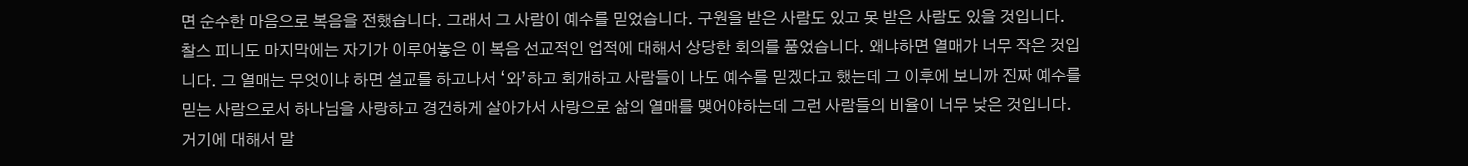면 순수한 마음으로 복음을 전했습니다. 그래서 그 사람이 예수를 믿었습니다. 구원을 받은 사람도 있고 못 받은 사람도 있을 것입니다. 찰스 피니도 마지막에는 자기가 이루어놓은 이 복음 선교적인 업적에 대해서 상당한 회의를 품었습니다. 왜냐하면 열매가 너무 작은 것입니다. 그 열매는 무엇이냐 하면 설교를 하고나서 ‘와’하고 회개하고 사람들이 나도 예수를 믿겠다고 했는데 그 이후에 보니까 진짜 예수를 믿는 사람으로서 하나님을 사랑하고 경건하게 살아가서 사랑으로 삶의 열매를 맺어야하는데 그런 사람들의 비율이 너무 낮은 것입니다. 거기에 대해서 말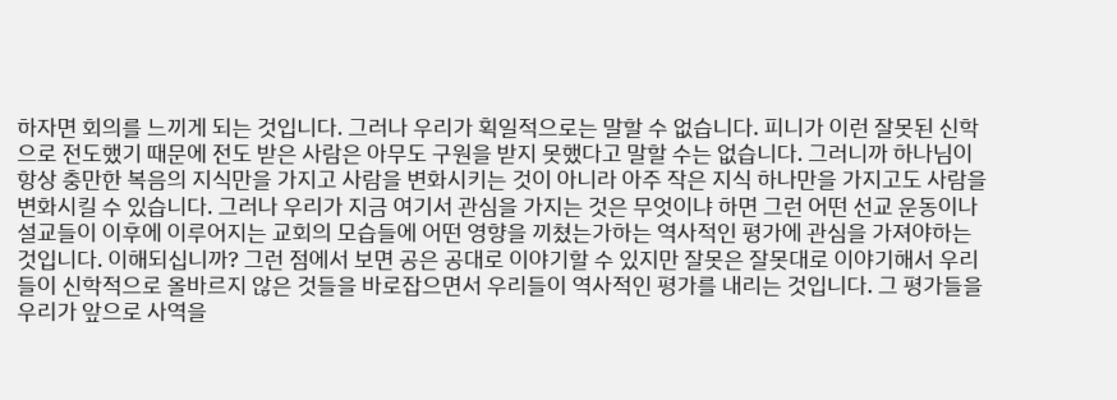하자면 회의를 느끼게 되는 것입니다. 그러나 우리가 획일적으로는 말할 수 없습니다. 피니가 이런 잘못된 신학으로 전도했기 때문에 전도 받은 사람은 아무도 구원을 받지 못했다고 말할 수는 없습니다. 그러니까 하나님이 항상 충만한 복음의 지식만을 가지고 사람을 변화시키는 것이 아니라 아주 작은 지식 하나만을 가지고도 사람을 변화시킬 수 있습니다. 그러나 우리가 지금 여기서 관심을 가지는 것은 무엇이냐 하면 그런 어떤 선교 운동이나 설교들이 이후에 이루어지는 교회의 모습들에 어떤 영향을 끼쳤는가하는 역사적인 평가에 관심을 가져야하는 것입니다. 이해되십니까? 그런 점에서 보면 공은 공대로 이야기할 수 있지만 잘못은 잘못대로 이야기해서 우리들이 신학적으로 올바르지 않은 것들을 바로잡으면서 우리들이 역사적인 평가를 내리는 것입니다. 그 평가들을 우리가 앞으로 사역을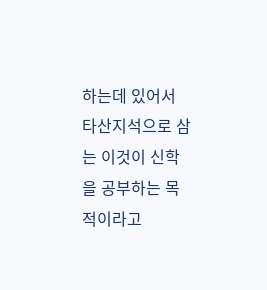하는데 있어서 타산지석으로 삼는 이것이 신학을 공부하는 목적이라고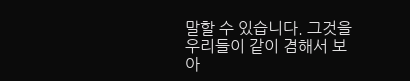말할 수 있습니다. 그것을 우리들이 같이 겸해서 보아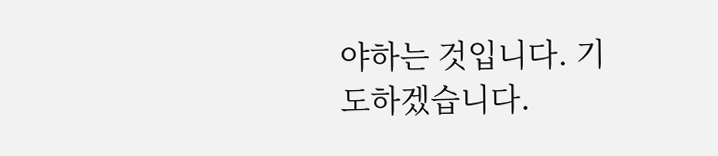야하는 것입니다. 기도하겠습니다.